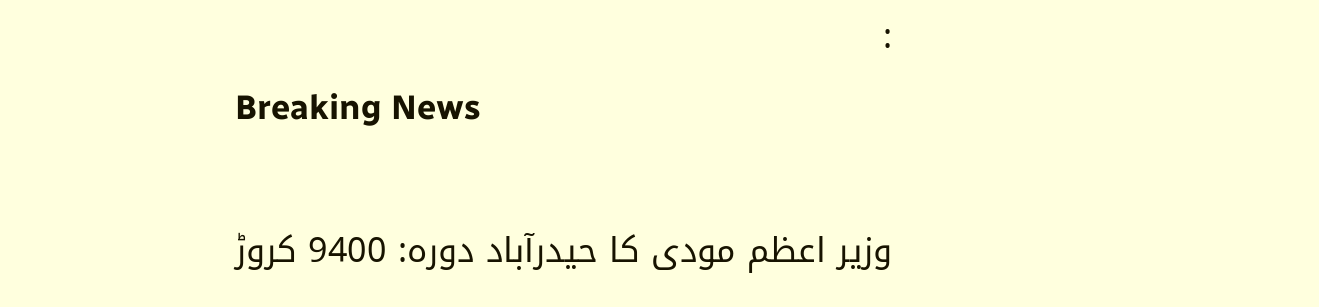:
Breaking News

وزیر اعظم مودی کا حیدرآباد دورہ: 9400 کروڑ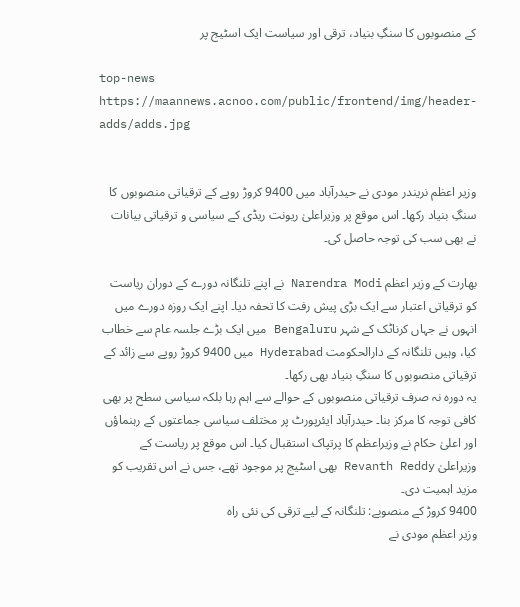کے منصوبوں کا سنگِ بنیاد، ترقی اور سیاست ایک اسٹیج پر

top-news
https://maannews.acnoo.com/public/frontend/img/header-adds/adds.jpg


وزیر اعظم نریندر مودی نے حیدرآباد میں 9400 کروڑ روپے کے ترقیاتی منصوبوں کا سنگِ بنیاد رکھا۔ اس موقع پر وزیراعلیٰ ریونت ریڈی کے سیاسی و ترقیاتی بیانات نے بھی سب کی توجہ حاصل کی۔

بھارت کے وزیر اعظم Narendra Modi نے اپنے تلنگانہ دورے کے دوران ریاست کو ترقیاتی اعتبار سے ایک بڑی پیش رفت کا تحفہ دیا۔ اپنے ایک روزہ دورے میں انہوں نے جہاں کرناٹک کے شہر Bengaluru میں ایک بڑے جلسہ عام سے خطاب کیا، وہیں تلنگانہ کے دارالحکومت Hyderabad میں 9400 کروڑ روپے سے زائد کے ترقیاتی منصوبوں کا سنگِ بنیاد بھی رکھا۔
یہ دورہ نہ صرف ترقیاتی منصوبوں کے حوالے سے اہم رہا بلکہ سیاسی سطح پر بھی کافی توجہ کا مرکز بنا۔ حیدرآباد ایئرپورٹ پر مختلف سیاسی جماعتوں کے رہنماؤں اور اعلیٰ حکام نے وزیراعظم کا پرتپاک استقبال کیا۔ اس موقع پر ریاست کے وزیراعلیٰ Revanth Reddy بھی اسٹیج پر موجود تھے، جس نے اس تقریب کو مزید اہمیت دی۔
9400 کروڑ کے منصوبے: تلنگانہ کے لیے ترقی کی نئی راہ
وزیر اعظم مودی نے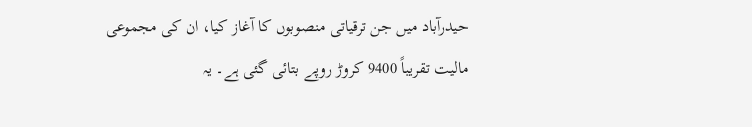حیدرآباد میں جن ترقیاتی منصوبوں کا آغاز کیا، ان کی مجموعی مالیت تقریباً 9400 کروڑ روپے بتائی گئی ہے۔ یہ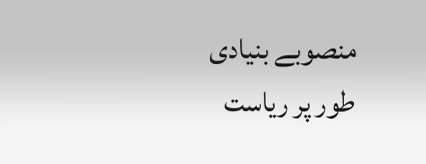منصوبے بنیادی طور پر ریاست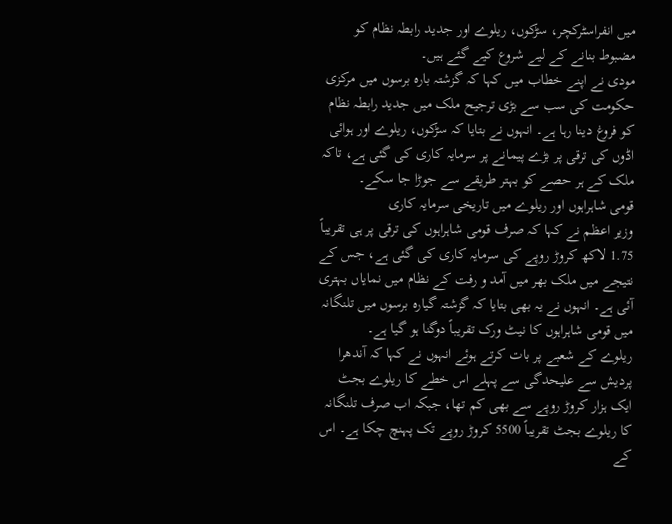میں انفراسٹرکچر، سڑکوں، ریلوے اور جدید رابطہ نظام کو مضبوط بنانے کے لیے شروع کیے گئے ہیں۔
مودی نے اپنے خطاب میں کہا کہ گزشتہ بارہ برسوں میں مرکزی حکومت کی سب سے بڑی ترجیح ملک میں جدید رابطہ نظام کو فروغ دینا رہا ہے۔ انہوں نے بتایا کہ سڑکوں، ریلوے اور ہوائی اڈوں کی ترقی پر بڑے پیمانے پر سرمایہ کاری کی گئی ہے، تاکہ ملک کے ہر حصے کو بہتر طریقے سے جوڑا جا سکے۔
قومی شاہراہوں اور ریلوے میں تاریخی سرمایہ کاری
وزیر اعظم نے کہا کہ صرف قومی شاہراہوں کی ترقی پر ہی تقریباً 1.75 لاکھ کروڑ روپے کی سرمایہ کاری کی گئی ہے، جس کے نتیجے میں ملک بھر میں آمد و رفت کے نظام میں نمایاں بہتری آئی ہے۔ انہوں نے یہ بھی بتایا کہ گزشتہ گیارہ برسوں میں تلنگانہ میں قومی شاہراہوں کا نیٹ ورک تقریباً دوگنا ہو گیا ہے۔
ریلوے کے شعبے پر بات کرتے ہوئے انہوں نے کہا کہ آندھرا پردیش سے علیحدگی سے پہلے اس خطے کا ریلوے بجٹ ایک ہزار کروڑ روپے سے بھی کم تھا، جبکہ اب صرف تلنگانہ کا ریلوے بجٹ تقریباً 5500 کروڑ روپے تک پہنچ چکا ہے۔ اس کے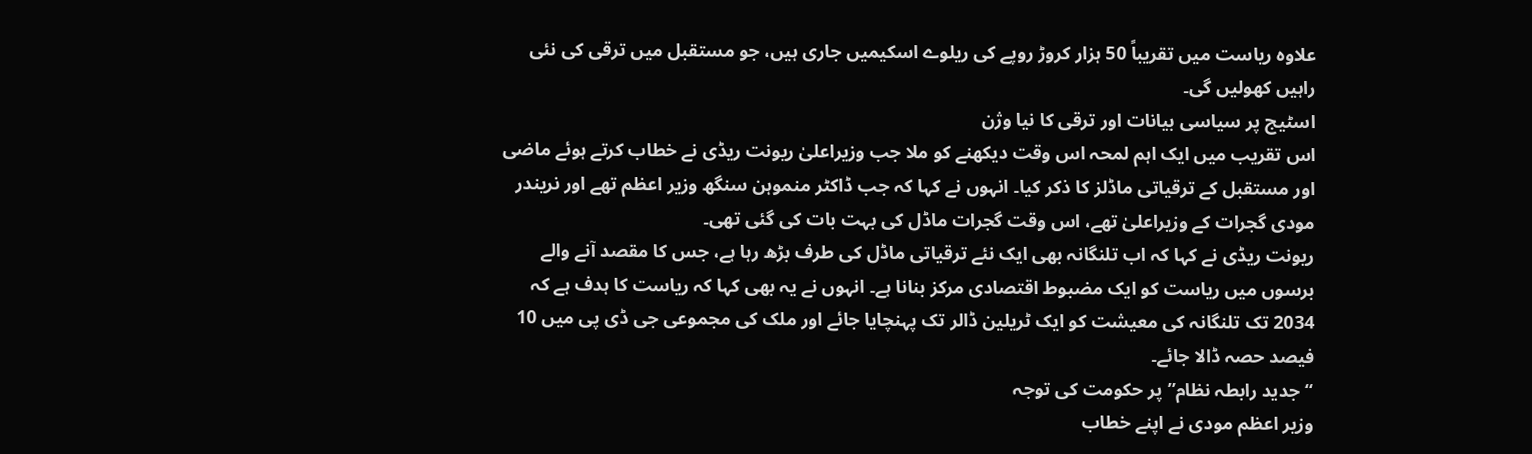علاوہ ریاست میں تقریباً 50 ہزار کروڑ روپے کی ریلوے اسکیمیں جاری ہیں، جو مستقبل میں ترقی کی نئی راہیں کھولیں گی۔
اسٹیج پر سیاسی بیانات اور ترقی کا نیا وژن
اس تقریب میں ایک اہم لمحہ اس وقت دیکھنے کو ملا جب وزیراعلیٰ ریونت ریڈی نے خطاب کرتے ہوئے ماضی اور مستقبل کے ترقیاتی ماڈلز کا ذکر کیا۔ انہوں نے کہا کہ جب ڈاکٹر منموہن سنگھ وزیر اعظم تھے اور نریندر مودی گجرات کے وزیراعلیٰ تھے، اس وقت گجرات ماڈل کی بہت بات کی گئی تھی۔
ریونت ریڈی نے کہا کہ اب تلنگانہ بھی ایک نئے ترقیاتی ماڈل کی طرف بڑھ رہا ہے، جس کا مقصد آنے والے برسوں میں ریاست کو ایک مضبوط اقتصادی مرکز بنانا ہے۔ انہوں نے یہ بھی کہا کہ ریاست کا ہدف ہے کہ 2034 تک تلنگانہ کی معیشت کو ایک ٹریلین ڈالر تک پہنچایا جائے اور ملک کی مجموعی جی ڈی پی میں 10 فیصد حصہ ڈالا جائے۔
“جدید رابطہ نظام” پر حکومت کی توجہ
وزیر اعظم مودی نے اپنے خطاب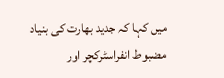میں کہا کہ جدید بھارت کی بنیاد مضبوط انفراسٹرکچر اور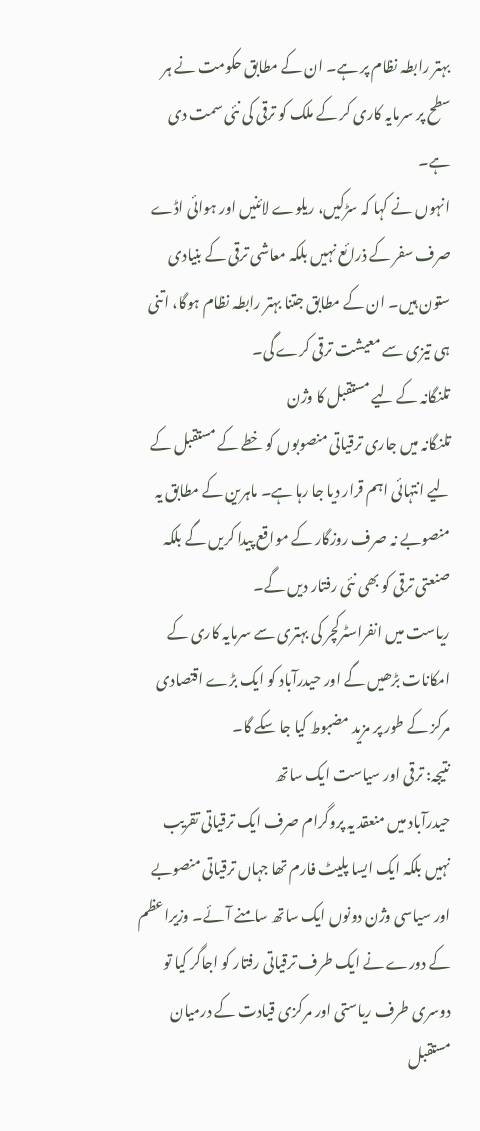بہتر رابطہ نظام پر ہے۔ ان کے مطابق حکومت نے ہر سطح پر سرمایہ کاری کر کے ملک کو ترقی کی نئی سمت دی ہے۔
انہوں نے کہا کہ سڑکیں، ریلوے لائنیں اور ہوائی اڈے صرف سفر کے ذرائع نہیں بلکہ معاشی ترقی کے بنیادی ستون ہیں۔ ان کے مطابق جتنا بہتر رابطہ نظام ہوگا، اتنی ہی تیزی سے معیشت ترقی کرے گی۔
تلنگانہ کے لیے مستقبل کا وژن
تلنگانہ میں جاری ترقیاتی منصوبوں کو خطے کے مستقبل کے لیے انتہائی اہم قرار دیا جا رہا ہے۔ ماہرین کے مطابق یہ منصوبے نہ صرف روزگار کے مواقع پیدا کریں گے بلکہ صنعتی ترقی کو بھی نئی رفتار دیں گے۔
ریاست میں انفراسٹرکچر کی بہتری سے سرمایہ کاری کے امکانات بڑھیں گے اور حیدرآباد کو ایک بڑے اقتصادی مرکز کے طور پر مزید مضبوط کیا جا سکے گا۔
نتیجہ: ترقی اور سیاست ایک ساتھ
حیدرآباد میں منعقد یہ پروگرام صرف ایک ترقیاتی تقریب نہیں بلکہ ایک ایسا پلیٹ فارم تھا جہاں ترقیاتی منصوبے اور سیاسی وژن دونوں ایک ساتھ سامنے آئے۔ وزیراعظم کے دورے نے ایک طرف ترقیاتی رفتار کو اجاگر کیا تو دوسری طرف ریاستی اور مرکزی قیادت کے درمیان مستقبل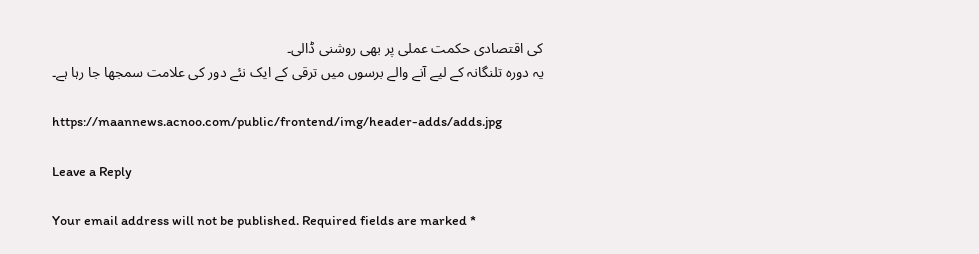کی اقتصادی حکمت عملی پر بھی روشنی ڈالی۔
یہ دورہ تلنگانہ کے لیے آنے والے برسوں میں ترقی کے ایک نئے دور کی علامت سمجھا جا رہا ہے۔

https://maannews.acnoo.com/public/frontend/img/header-adds/adds.jpg

Leave a Reply

Your email address will not be published. Required fields are marked *